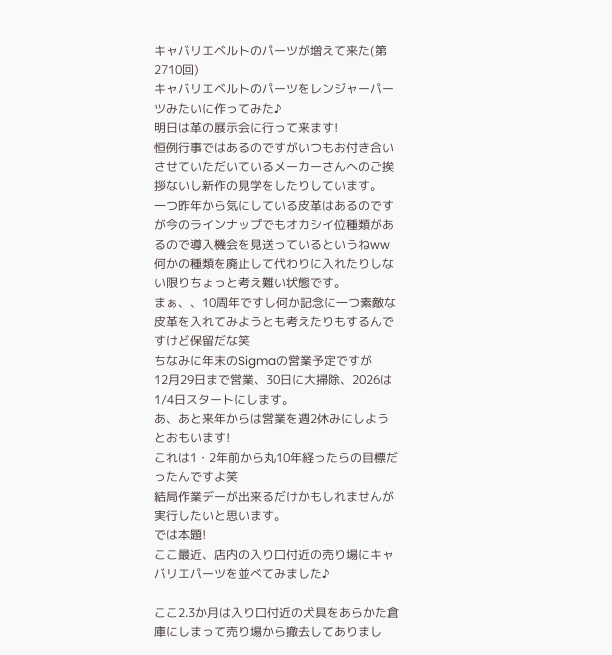キャバリエベルトのパーツが増えて来た(第2710回)
キャバリエベルトのパーツをレンジャーパーツみたいに作ってみた♪
明日は革の展示会に行って来ます!
恒例行事ではあるのですがいつもお付き合いさせていただいているメーカーさんへのご挨拶ないし新作の見学をしたりしています。
一つ昨年から気にしている皮革はあるのですが今のラインナップでもオカシイ位種類があるので導入機会を見送っているというねww
何かの種類を廃止して代わりに入れたりしない限りちょっと考え難い状態です。
まぁ、、10周年ですし何か記念に一つ素敵な皮革を入れてみようとも考えたりもするんですけど保留だな笑
ちなみに年末のSigmaの営業予定ですが
12月29日まで営業、30日に大掃除、2026は1/4日スタートにします。
あ、あと来年からは営業を週2休みにしようとおもいます!
これは1・2年前から丸10年経ったらの目標だったんですよ笑
結局作業デーが出来るだけかもしれませんが実行したいと思います。
では本題!
ここ最近、店内の入り口付近の売り場にキャバリエパーツを並べてみました♪

ここ2.3か月は入り口付近の犬具をあらかた倉庫にしまって売り場から撤去してありまし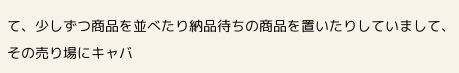て、少しずつ商品を並べたり納品待ちの商品を置いたりしていまして、その売り場にキャバ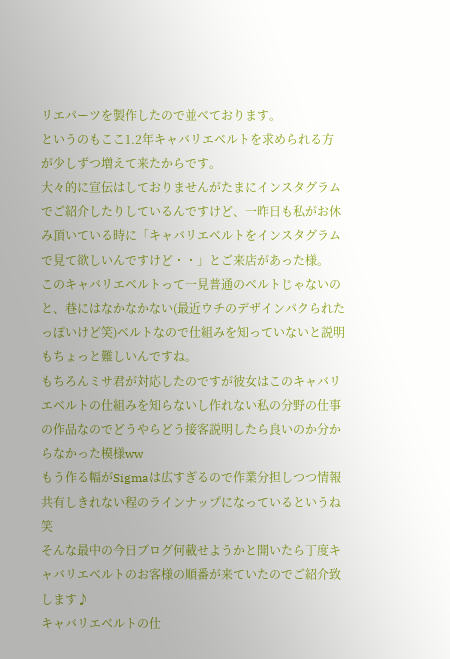リエパーツを製作したので並べております。
というのもここ1.2年キャバリエベルトを求められる方が少しずつ増えて来たからです。
大々的に宣伝はしておりませんがたまにインスタグラムでご紹介したりしているんですけど、一昨日も私がお休み頂いている時に「キャバリエベルトをインスタグラムで見て欲しいんですけど・・」とご来店があった様。
このキャバリエベルトって一見普通のベルトじゃないのと、巷にはなかなかない(最近ウチのデザインパクられたっぽいけど笑)ベルトなので仕組みを知っていないと説明もちょっと難しいんですね。
もちろんミサ君が対応したのですが彼女はこのキャバリエベルトの仕組みを知らないし作れない私の分野の仕事の作品なのでどうやらどう接客説明したら良いのか分からなかった模様ww
もう作る幅がSigmaは広すぎるので作業分担しつつ情報共有しきれない程のラインナップになっているというね笑
そんな最中の今日ブログ何載せようかと開いたら丁度キャバリエベルトのお客様の順番が来ていたのでご紹介致します♪
キャバリエベルトの仕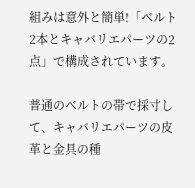組みは意外と簡単!「ベルト2本とキャバリエパーツの2点」で構成されています。

普通のベルトの帯で採寸して、キャバリエパーツの皮革と金具の種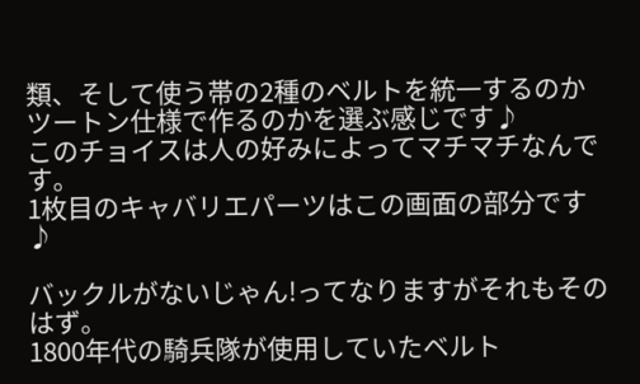類、そして使う帯の2種のベルトを統一するのかツートン仕様で作るのかを選ぶ感じです♪
このチョイスは人の好みによってマチマチなんです。
1枚目のキャバリエパーツはこの画面の部分です♪

バックルがないじゃん!ってなりますがそれもそのはず。
1800年代の騎兵隊が使用していたベルト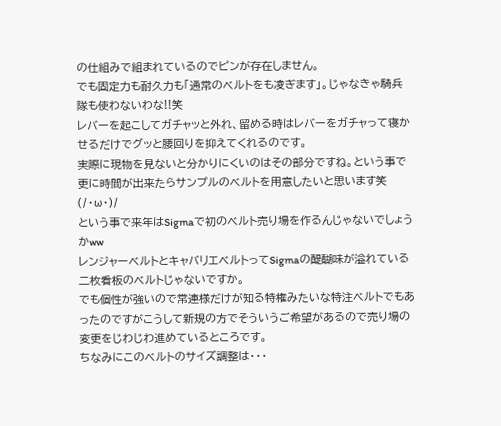の仕組みで組まれているのでピンが存在しません。
でも固定力も耐久力も「通常のベルトをも凌ぎます」。じゃなきゃ騎兵隊も使わないわな!!笑
レバーを起こしてガチャッと外れ、留める時はレバーをガチャって寝かせるだけでグッと腰回りを抑えてくれるのです。
実際に現物を見ないと分かりにくいのはその部分ですね。という事で更に時間が出来たらサンプルのベルトを用意したいと思います笑(/・ω・)/
という事で来年はSigmaで初のベルト売り場を作るんじゃないでしょうかww
レンジャーベルトとキャバリエベルトってSigmaの醍醐味が溢れている二枚看板のベルトじゃないですか。
でも個性が強いので常連様だけが知る特権みたいな特注ベルトでもあったのですがこうして新規の方でそういうご希望があるので売り場の変更をじわじわ進めているところです。
ちなみにこのベルトのサイズ調整は・・・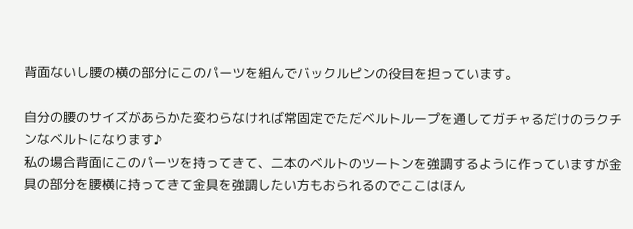背面ないし腰の横の部分にこのパーツを組んでバックルピンの役目を担っています。

自分の腰のサイズがあらかた変わらなければ常固定でただベルトループを通してガチャるだけのラクチンなベルトになります♪
私の場合背面にこのパーツを持ってきて、二本のベルトのツートンを強調するように作っていますが金具の部分を腰横に持ってきて金具を強調したい方もおられるのでここはほん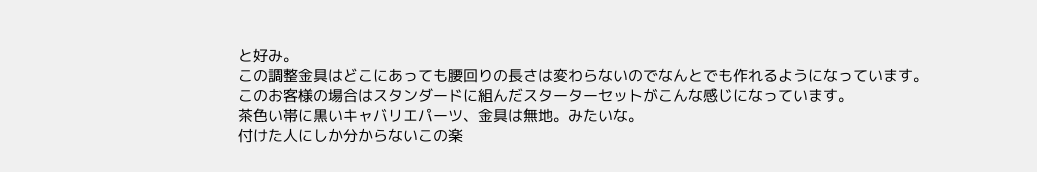と好み。
この調整金具はどこにあっても腰回りの長さは変わらないのでなんとでも作れるようになっています。
このお客様の場合はスタンダードに組んだスターターセットがこんな感じになっています。
茶色い帯に黒いキャバリエパーツ、金具は無地。みたいな。
付けた人にしか分からないこの楽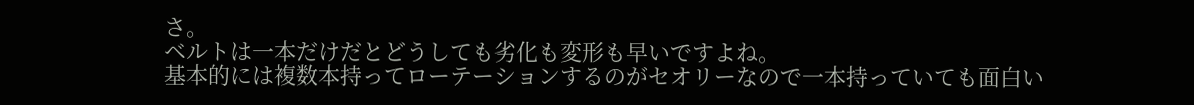さ。
ベルトは一本だけだとどうしても劣化も変形も早いですよね。
基本的には複数本持ってローテーションするのがセオリーなので一本持っていても面白い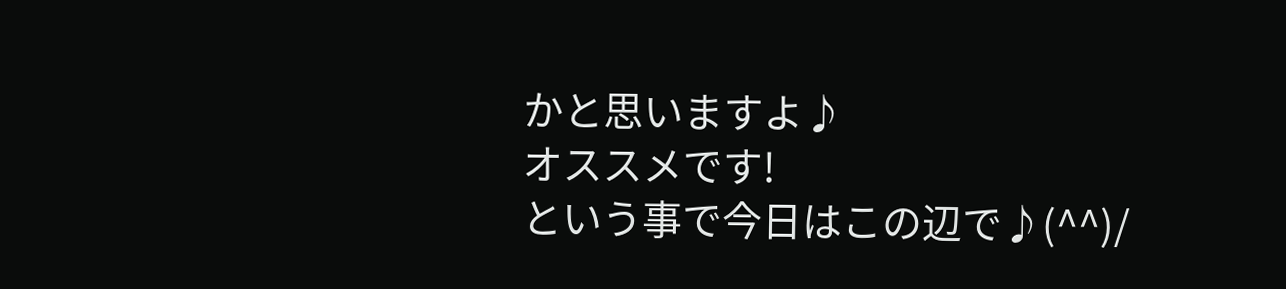かと思いますよ♪
オススメです!
という事で今日はこの辺で♪(^^)/